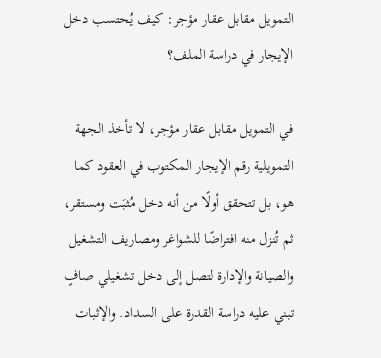التمويل مقابل عقار مؤجر: كيف يُحتسب دخل الإيجار في دراسة الملف؟

في التمويل مقابل عقار مؤجر، لا تأخذ الجهة التمويلية رقم الإيجار المكتوب في العقود كما هو، بل تتحقق أولًا من أنه دخل مُثبَت ومستقر، ثم تُنزل منه افتراضًا للشواغر ومصاريف التشغيل والصيانة والإدارة لتصل إلى دخل تشغيلي صافٍ تبني عليه دراسة القدرة على السداد. والإثبات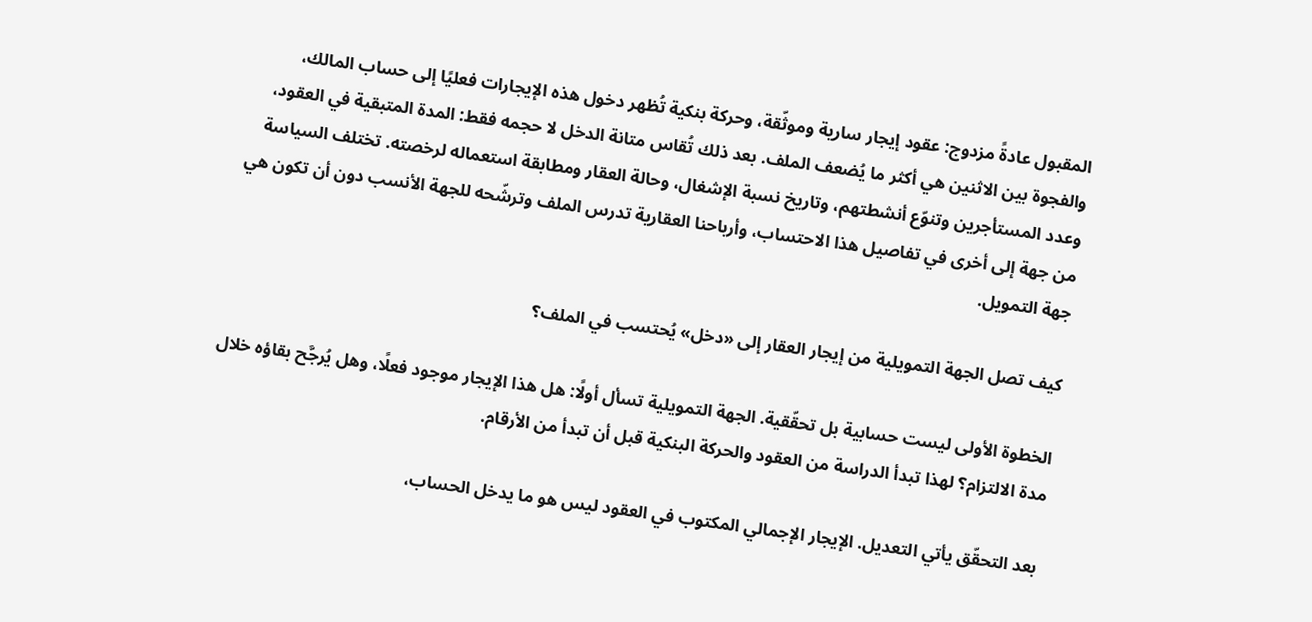المقبول عادةً مزدوج: عقود إيجار سارية وموثّقة، وحركة بنكية تُظهر دخول هذه الإيجارات فعليًا إلى حساب المالك، والفجوة بين الاثنين هي أكثر ما يُضعف الملف. بعد ذلك تُقاس متانة الدخل لا حجمه فقط: المدة المتبقية في العقود، وعدد المستأجرين وتنوّع أنشطتهم، وتاريخ نسبة الإشغال، وحالة العقار ومطابقة استعماله لرخصته. تختلف السياسة من جهة إلى أخرى في تفاصيل هذا الاحتساب، وأرباحنا العقارية تدرس الملف وترشّحه للجهة الأنسب دون أن تكون هي جهة التمويل.

كيف تصل الجهة التمويلية من إيجار العقار إلى «دخل» يُحتسب في الملف؟

الخطوة الأولى ليست حسابية بل تحقّقية. الجهة التمويلية تسأل أولًا: هل هذا الإيجار موجود فعلًا، وهل يُرجَّح بقاؤه خلال مدة الالتزام؟ لهذا تبدأ الدراسة من العقود والحركة البنكية قبل أن تبدأ من الأرقام.

بعد التحقّق يأتي التعديل. الإيجار الإجمالي المكتوب في العقود ليس هو ما يدخل الحساب،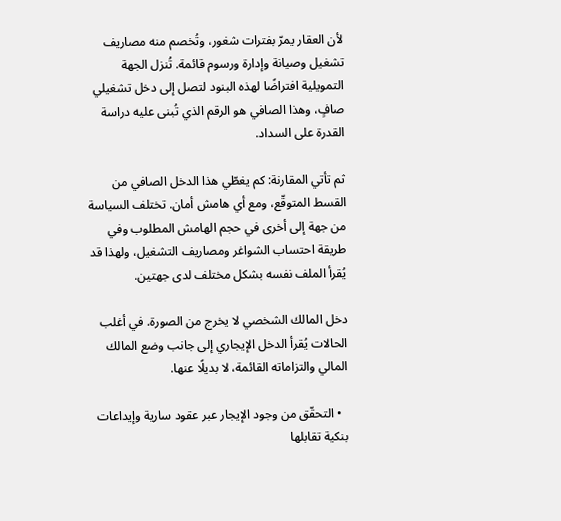لأن العقار يمرّ بفترات شغور، وتُخصم منه مصاريف تشغيل وصيانة وإدارة ورسوم قائمة. تُنزل الجهة التمويلية افتراضًا لهذه البنود لتصل إلى دخل تشغيلي صافٍ، وهذا الصافي هو الرقم الذي تُبنى عليه دراسة القدرة على السداد.

ثم تأتي المقارنة: كم يغطّي هذا الدخل الصافي من القسط المتوقّع، ومع أي هامش أمان. تختلف السياسة من جهة إلى أخرى في حجم الهامش المطلوب وفي طريقة احتساب الشواغر ومصاريف التشغيل، ولهذا قد يُقرأ الملف نفسه بشكل مختلف لدى جهتين.

دخل المالك الشخصي لا يخرج من الصورة. في أغلب الحالات يُقرأ الدخل الإيجاري إلى جانب وضع المالك المالي والتزاماته القائمة، لا بديلًا عنها.

  • التحقّق من وجود الإيجار عبر عقود سارية وإيداعات بنكية تقابلها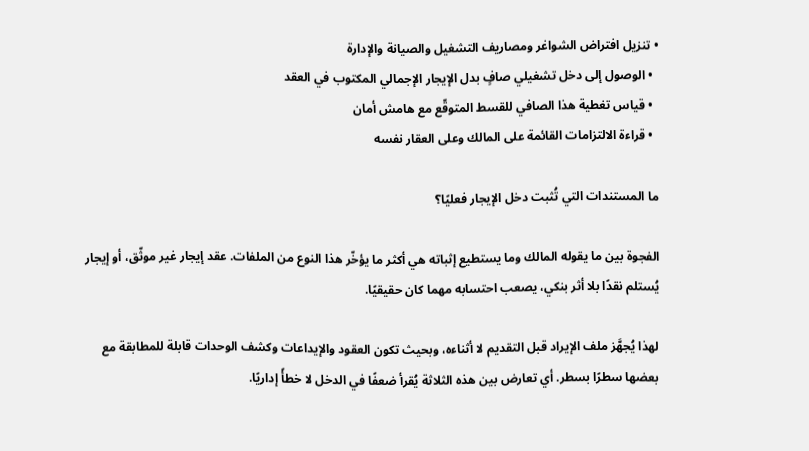• تنزيل افتراض الشواغر ومصاريف التشغيل والصيانة والإدارة
  • الوصول إلى دخل تشغيلي صافٍ بدل الإيجار الإجمالي المكتوب في العقد
  • قياس تغطية هذا الصافي للقسط المتوقّع مع هامش أمان
  • قراءة الالتزامات القائمة على المالك وعلى العقار نفسه

ما المستندات التي تُثبت دخل الإيجار فعليًا؟

الفجوة بين ما يقوله المالك وما يستطيع إثباته هي أكثر ما يؤخّر هذا النوع من الملفات. عقد إيجار غير موثّق، أو إيجار يُستلم نقدًا بلا أثر بنكي، يصعب احتسابه مهما كان حقيقيًا.

لهذا يُجهَّز ملف الإيراد قبل التقديم لا أثناءه، وبحيث تكون العقود والإيداعات وكشف الوحدات قابلة للمطابقة مع بعضها سطرًا بسطر. أي تعارض بين هذه الثلاثة يُقرأ ضعفًا في الدخل لا خطأً إداريًا.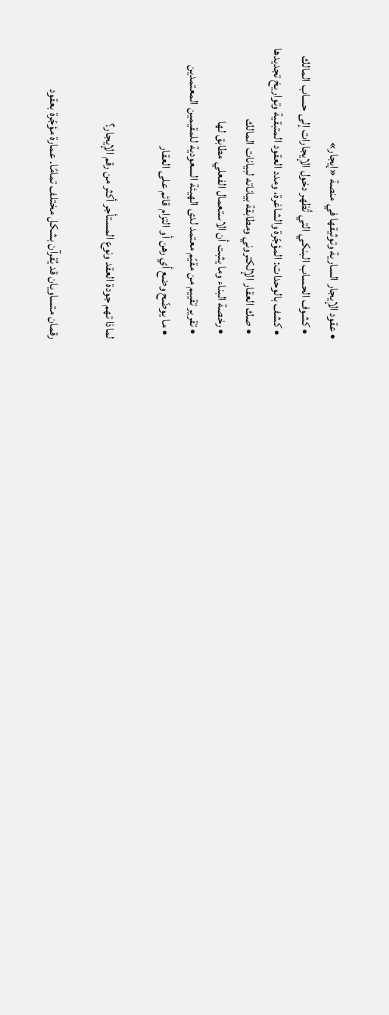• عقود الإيجار السارية وتوثيقها في منصة «إيجار»
  • كشوف الحساب البنكي التي تُظهر دخول الإيجارات إلى حساب المالك
  • كشف بالوحدات: المؤجّرة والشاغرة، ومدد العقود المتبقية وتواريخ تجديدها
  • صك العقار الإلكتروني ومطابقة بياناته لبيانات المالك
  • رخصة البناء وما يثبت أن الاستعمال الفعلي مطابق لها
  • تقرير تقييم من مقيّم معتمد لدى الهيئة السعودية للمقيمين المعتمدين
  • ما يوضّح وضع أي رهن أو التزام قائم على العقار

لماذا تهم جودة العقد ونوع المستأجر أكثر من رقم الإيجار؟

رقمان متساويان قد يُقرآن بشكل مختلف تمامًا. عمارة مؤجّرة بعقود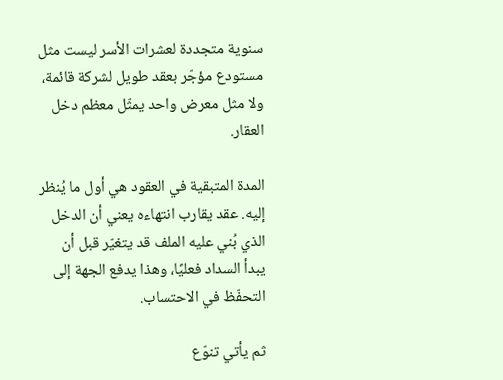سنوية متجددة لعشرات الأسر ليست مثل مستودع مؤجّر بعقد طويل لشركة قائمة، ولا مثل معرض واحد يمثّل معظم دخل العقار.

المدة المتبقية في العقود هي أول ما يُنظر إليه. عقد يقارب انتهاءه يعني أن الدخل الذي بُني عليه الملف قد يتغيّر قبل أن يبدأ السداد فعليًا، وهذا يدفع الجهة إلى التحفّظ في الاحتساب.

ثم يأتي تنوّع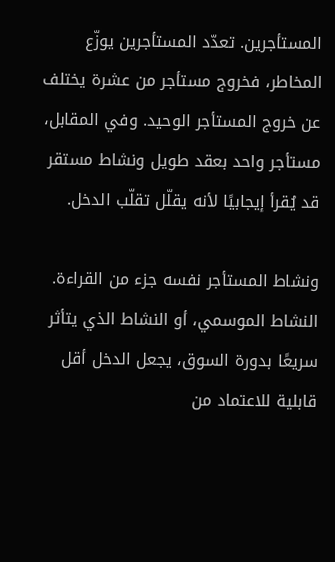المستأجرين. تعدّد المستأجرين يوزّع المخاطر، فخروج مستأجر من عشرة يختلف عن خروج المستأجر الوحيد. وفي المقابل، مستأجر واحد بعقد طويل ونشاط مستقر قد يُقرأ إيجابيًا لأنه يقلّل تقلّب الدخل.

ونشاط المستأجر نفسه جزء من القراءة. النشاط الموسمي، أو النشاط الذي يتأثر سريعًا بدورة السوق، يجعل الدخل أقل قابلية للاعتماد من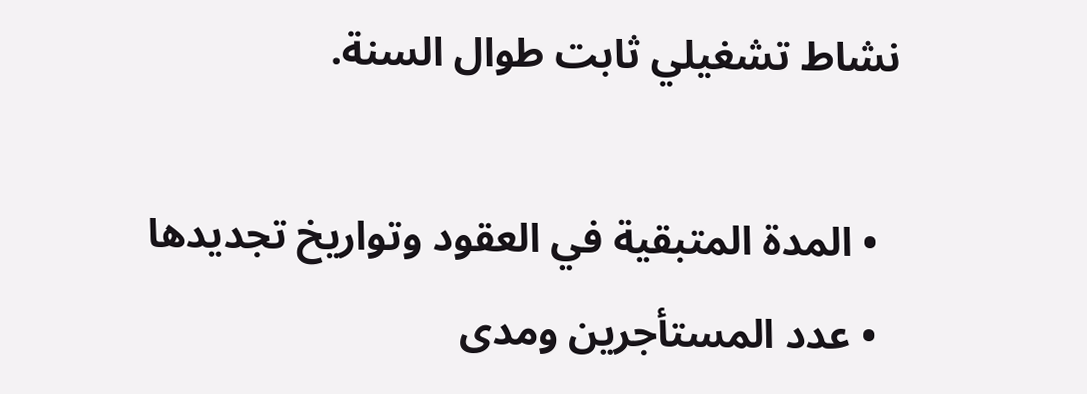نشاط تشغيلي ثابت طوال السنة.

  • المدة المتبقية في العقود وتواريخ تجديدها
  • عدد المستأجرين ومدى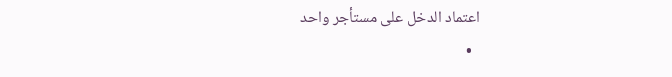اعتماد الدخل على مستأجر واحد
  •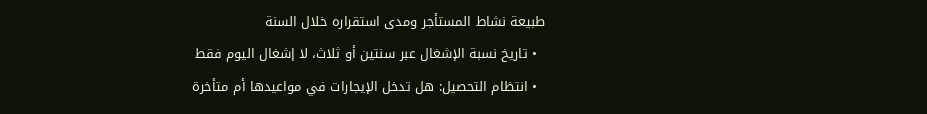طبيعة نشاط المستأجر ومدى استقراره خلال السنة
  • تاريخ نسبة الإشغال عبر سنتين أو ثلاث، لا إشغال اليوم فقط
  • انتظام التحصيل: هل تدخل الإيجارات في مواعيدها أم متأخرة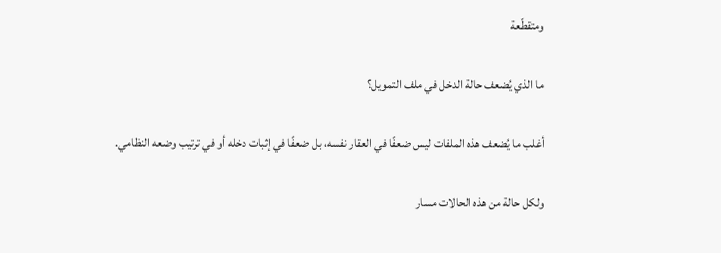ومتقطّعة

ما الذي يُضعف حالة الدخل في ملف التمويل؟

أغلب ما يُضعف هذه الملفات ليس ضعفًا في العقار نفسه، بل ضعفًا في إثبات دخله أو في ترتيب وضعه النظامي.

ولكل حالة من هذه الحالات مسار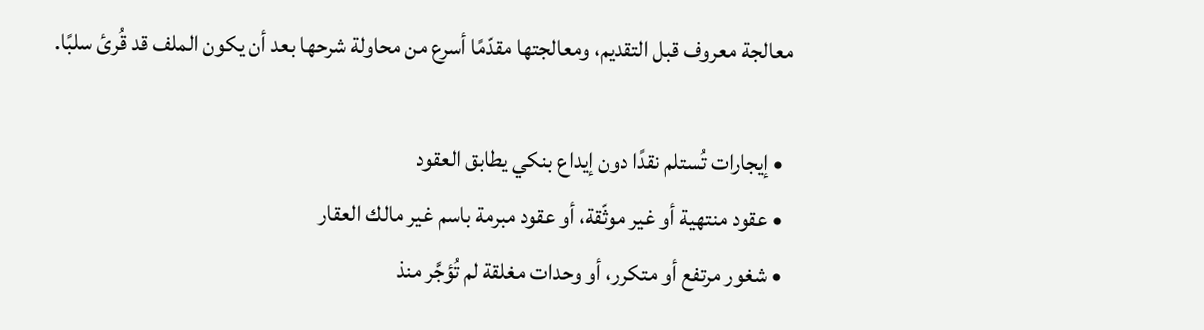معالجة معروف قبل التقديم، ومعالجتها مقدّمًا أسرع من محاولة شرحها بعد أن يكون الملف قد قُرئ سلبًا.

  • إيجارات تُستلم نقدًا دون إيداع بنكي يطابق العقود
  • عقود منتهية أو غير موثّقة، أو عقود مبرمة باسم غير مالك العقار
  • شغور مرتفع أو متكرر، أو وحدات مغلقة لم تُؤجَّر منذ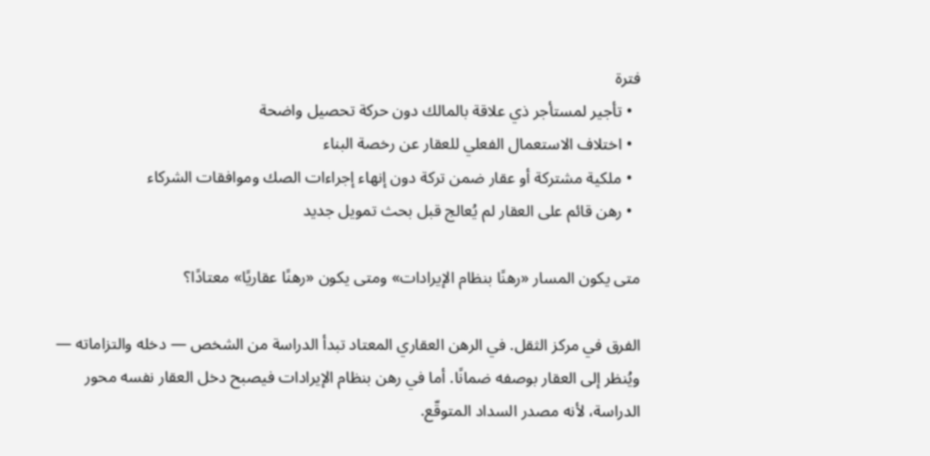فترة
  • تأجير لمستأجر ذي علاقة بالمالك دون حركة تحصيل واضحة
  • اختلاف الاستعمال الفعلي للعقار عن رخصة البناء
  • ملكية مشتركة أو عقار ضمن تركة دون إنهاء إجراءات الصك وموافقات الشركاء
  • رهن قائم على العقار لم يُعالج قبل بحث تمويل جديد

متى يكون المسار «رهنًا بنظام الإيرادات» ومتى يكون «رهنًا عقاريًا» معتادًا؟

الفرق في مركز الثقل. في الرهن العقاري المعتاد تبدأ الدراسة من الشخص — دخله والتزاماته — ويُنظر إلى العقار بوصفه ضمانًا. أما في رهن بنظام الإيرادات فيصبح دخل العقار نفسه محور الدراسة، لأنه مصدر السداد المتوقّع.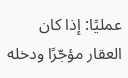عمليًا: إذا كان العقار مؤجّرًا ودخله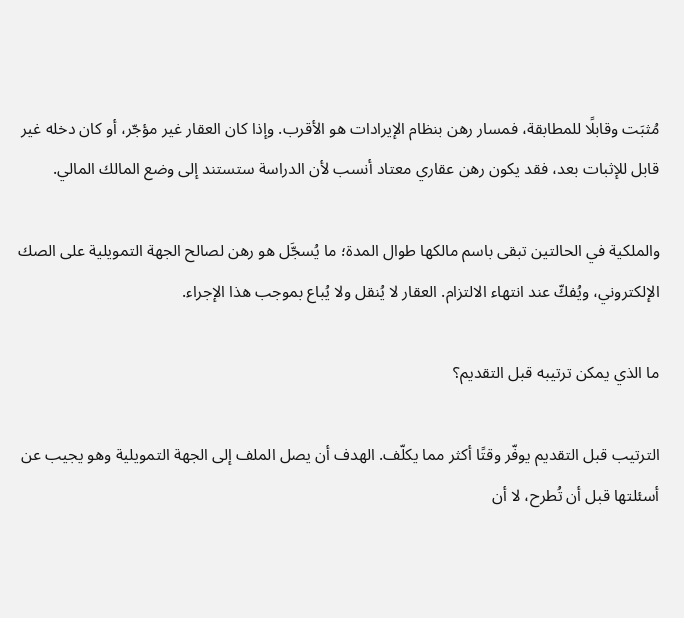مُثبَت وقابلًا للمطابقة، فمسار رهن بنظام الإيرادات هو الأقرب. وإذا كان العقار غير مؤجّر، أو كان دخله غير قابل للإثبات بعد، فقد يكون رهن عقاري معتاد أنسب لأن الدراسة ستستند إلى وضع المالك المالي.

والملكية في الحالتين تبقى باسم مالكها طوال المدة؛ ما يُسجَّل هو رهن لصالح الجهة التمويلية على الصك الإلكتروني، ويُفكّ عند انتهاء الالتزام. العقار لا يُنقل ولا يُباع بموجب هذا الإجراء.

ما الذي يمكن ترتيبه قبل التقديم؟

الترتيب قبل التقديم يوفّر وقتًا أكثر مما يكلّف. الهدف أن يصل الملف إلى الجهة التمويلية وهو يجيب عن أسئلتها قبل أن تُطرح، لا أن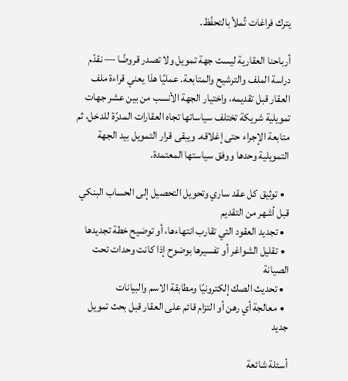يترك فراغات تُملأ بالتحفّظ.

أرباحنا العقارية ليست جهة تمويل ولا تصدر قروضًا — نقدّم دراسة الملف والترشيح والمتابعة. عمليًا هذا يعني قراءة ملف العقار قبل تقديمه، واختيار الجهة الأنسب من بين عشر جهات تمويلية شريكة تختلف سياساتها تجاه العقارات المدرّة للدخل، ثم متابعة الإجراء حتى إغلاقه. ويبقى قرار التمويل بيد الجهة التمويلية وحدها ووفق سياستها المعتمدة.

  • توثيق كل عقد ساري وتحويل التحصيل إلى الحساب البنكي قبل أشهر من التقديم
  • تجديد العقود التي تقارب انتهاءها، أو توضيح خطة تجديدها
  • تقليل الشواغر أو تفسيرها بوضوح إذا كانت وحدات تحت الصيانة
  • تحديث الصك إلكترونيًا ومطابقة الاسم والبيانات
  • معالجة أي رهن أو التزام قائم على العقار قبل بحث تمويل جديد

أسئلة شائعة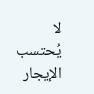لا يُحتسب الإيجار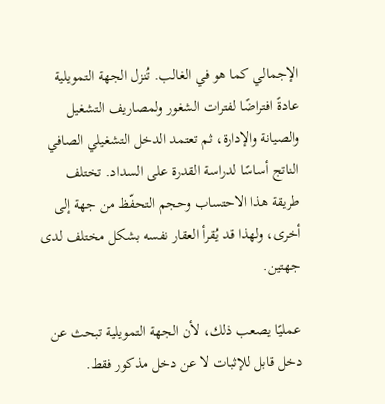الإجمالي كما هو في الغالب. تُنزل الجهة التمويلية عادةً افتراضًا لفترات الشغور ولمصاريف التشغيل والصيانة والإدارة، ثم تعتمد الدخل التشغيلي الصافي الناتج أساسًا لدراسة القدرة على السداد. تختلف طريقة هذا الاحتساب وحجم التحفّظ من جهة إلى أخرى، ولهذا قد يُقرأ العقار نفسه بشكل مختلف لدى جهتين.

عمليًا يصعب ذلك، لأن الجهة التمويلية تبحث عن دخل قابل للإثبات لا عن دخل مذكور فقط.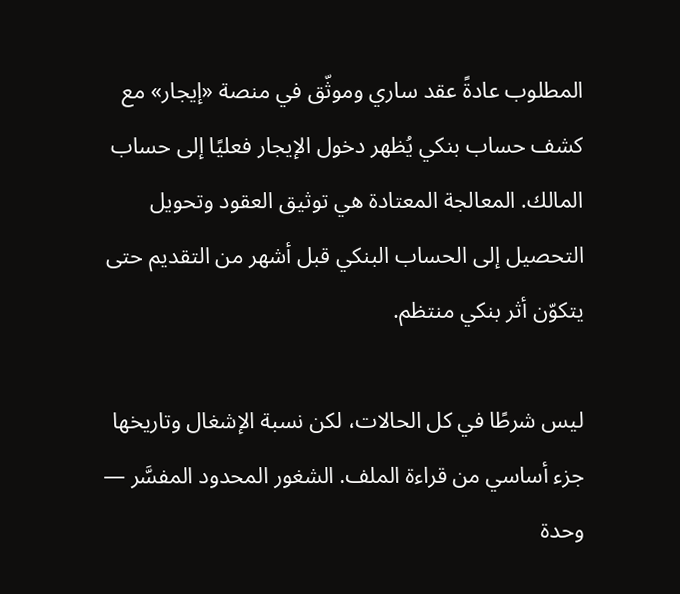المطلوب عادةً عقد ساري وموثّق في منصة «إيجار» مع كشف حساب بنكي يُظهر دخول الإيجار فعليًا إلى حساب المالك. المعالجة المعتادة هي توثيق العقود وتحويل التحصيل إلى الحساب البنكي قبل أشهر من التقديم حتى يتكوّن أثر بنكي منتظم.

ليس شرطًا في كل الحالات، لكن نسبة الإشغال وتاريخها جزء أساسي من قراءة الملف. الشغور المحدود المفسَّر — وحدة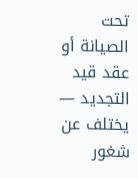تحت الصيانة أو عقد قيد التجديد — يختلف عن شغور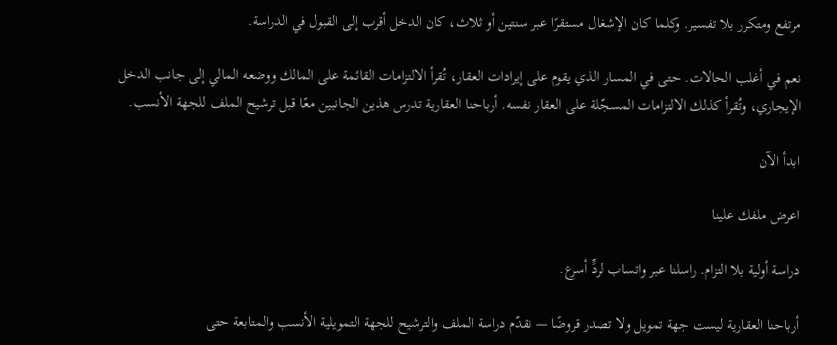مرتفع ومتكرر بلا تفسير. وكلما كان الإشغال مستقرًا عبر سنتين أو ثلاث، كان الدخل أقرب إلى القبول في الدراسة.

نعم في أغلب الحالات. حتى في المسار الذي يقوم على إيرادات العقار، تُقرأ الالتزامات القائمة على المالك ووضعه المالي إلى جانب الدخل الإيجاري، وتُقرأ كذلك الالتزامات المسجّلة على العقار نفسه. أرباحنا العقارية تدرس هذين الجانبين معًا قبل ترشيح الملف للجهة الأنسب.

ابدأ الآن

اعرض ملفك علينا

دراسة أولية بلا التزام. راسلنا عبر واتساب لردٍّ أسرع.

أرباحنا العقارية ليست جهة تمويل ولا تصدر قروضًا — نقدّم دراسة الملف والترشيح للجهة التمويلية الأنسب والمتابعة حتى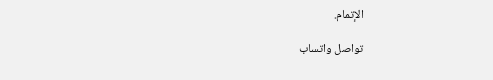الإتمام.

تواصل واتساب